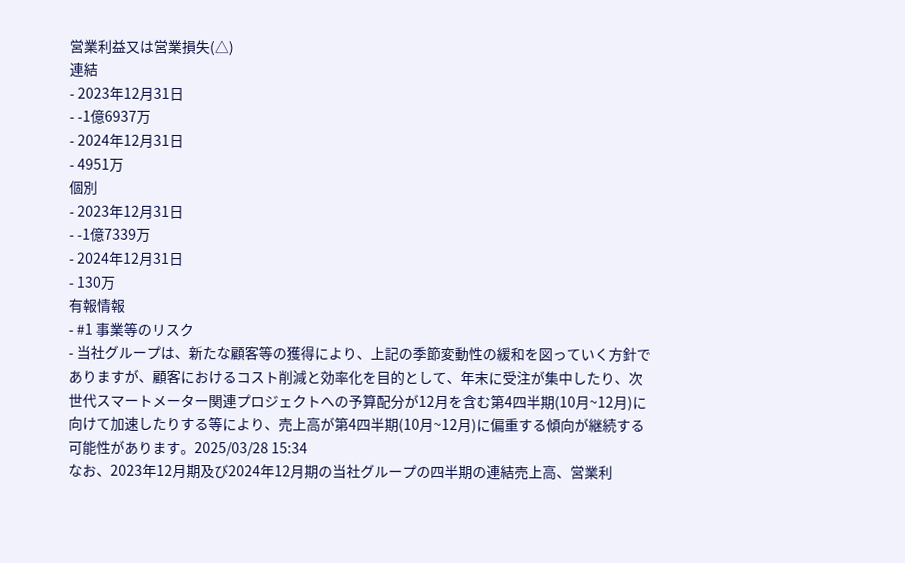営業利益又は営業損失(△)
連結
- 2023年12月31日
- -1億6937万
- 2024年12月31日
- 4951万
個別
- 2023年12月31日
- -1億7339万
- 2024年12月31日
- 130万
有報情報
- #1 事業等のリスク
- 当社グループは、新たな顧客等の獲得により、上記の季節変動性の緩和を図っていく方針でありますが、顧客におけるコスト削減と効率化を目的として、年末に受注が集中したり、次世代スマートメーター関連プロジェクトへの予算配分が12月を含む第4四半期(10月~12月)に向けて加速したりする等により、売上高が第4四半期(10月~12月)に偏重する傾向が継続する可能性があります。2025/03/28 15:34
なお、2023年12月期及び2024年12月期の当社グループの四半期の連結売上高、営業利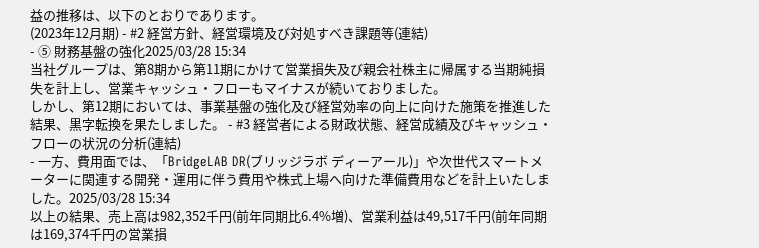益の推移は、以下のとおりであります。
(2023年12月期) - #2 経営方針、経営環境及び対処すべき課題等(連結)
- ⑤ 財務基盤の強化2025/03/28 15:34
当社グループは、第8期から第11期にかけて営業損失及び親会社株主に帰属する当期純損失を計上し、営業キャッシュ・フローもマイナスが続いておりました。
しかし、第12期においては、事業基盤の強化及び経営効率の向上に向けた施策を推進した結果、黒字転換を果たしました。 - #3 経営者による財政状態、経営成績及びキャッシュ・フローの状況の分析(連結)
- 一方、費用面では、「BridgeLAB DR(ブリッジラボ ディーアール)」や次世代スマートメーターに関連する開発・運用に伴う費用や株式上場へ向けた準備費用などを計上いたしました。2025/03/28 15:34
以上の結果、売上高は982,352千円(前年同期比6.4%増)、営業利益は49,517千円(前年同期は169,374千円の営業損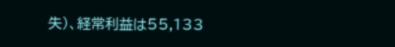失)、経常利益は55,133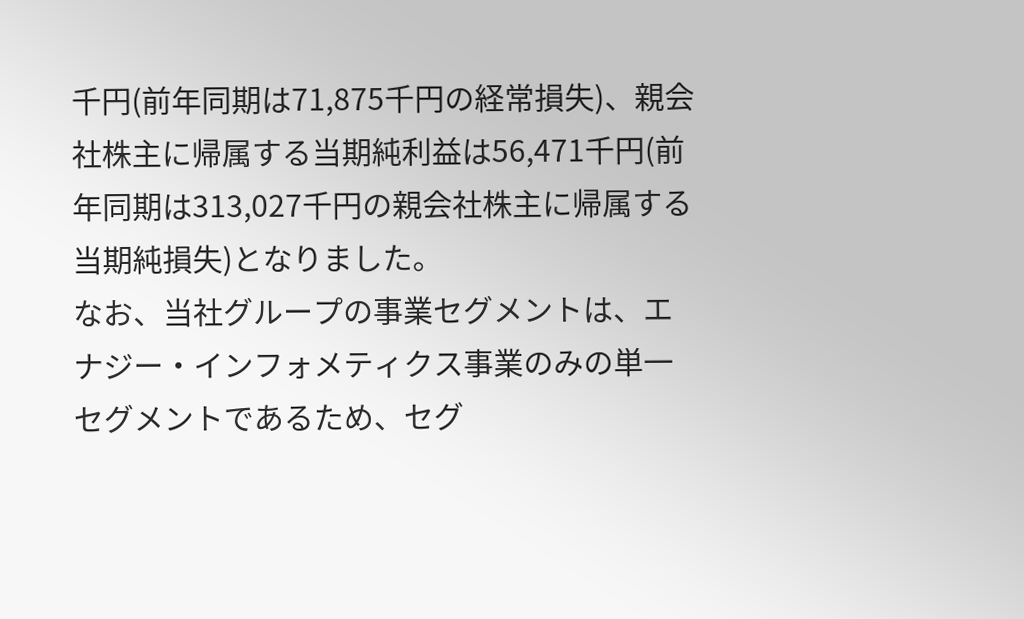千円(前年同期は71,875千円の経常損失)、親会社株主に帰属する当期純利益は56,471千円(前年同期は313,027千円の親会社株主に帰属する当期純損失)となりました。
なお、当社グループの事業セグメントは、エナジー・インフォメティクス事業のみの単一セグメントであるため、セグ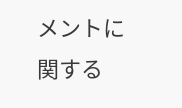メントに関する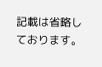記載は省略しております。